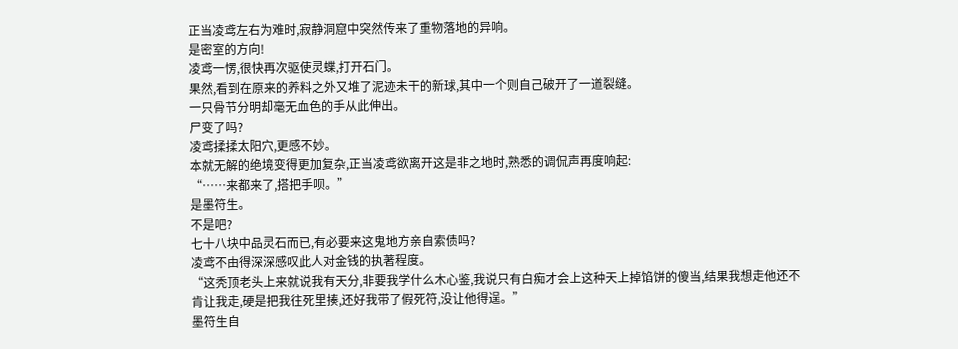正当凌鸢左右为难时,寂静洞窟中突然传来了重物落地的异响。
是密室的方向!
凌鸢一愣,很快再次驱使灵蝶,打开石门。
果然,看到在原来的养料之外又堆了泥迹未干的新球,其中一个则自己破开了一道裂缝。
一只骨节分明却毫无血色的手从此伸出。
尸变了吗?
凌鸢揉揉太阳穴,更感不妙。
本就无解的绝境变得更加复杂,正当凌鸢欲离开这是非之地时,熟悉的调侃声再度响起:
“……来都来了,搭把手呗。”
是墨符生。
不是吧?
七十八块中品灵石而已,有必要来这鬼地方亲自索债吗?
凌鸢不由得深深感叹此人对金钱的执著程度。
“这秃顶老头上来就说我有天分,非要我学什么木心鉴,我说只有白痴才会上这种天上掉馅饼的傻当,结果我想走他还不肯让我走,硬是把我往死里揍,还好我带了假死符,没让他得逞。”
墨符生自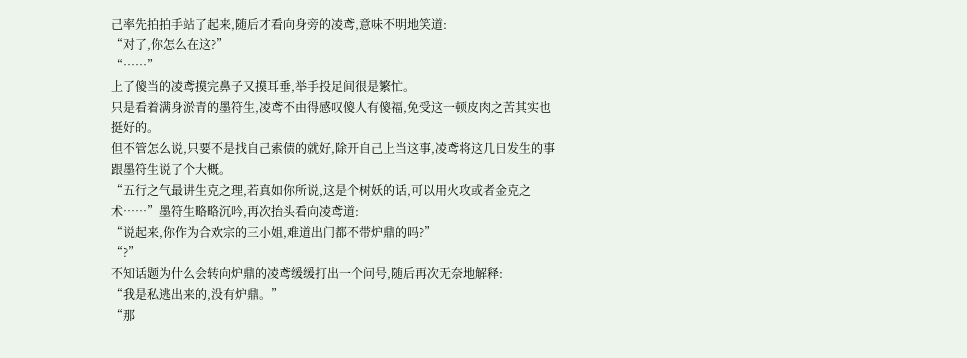己率先拍拍手站了起来,随后才看向身旁的凌鸢,意味不明地笑道:
“对了,你怎么在这?”
“……”
上了傻当的凌鸢摸完鼻子又摸耳垂,举手投足间很是繁忙。
只是看着满身淤青的墨符生,凌鸢不由得感叹傻人有傻福,免受这一顿皮肉之苦其实也挺好的。
但不管怎么说,只要不是找自己索债的就好,除开自己上当这事,凌鸢将这几日发生的事跟墨符生说了个大概。
“五行之气最讲生克之理,若真如你所说,这是个树妖的话,可以用火攻或者金克之术……”墨符生略略沉吟,再次抬头看向凌鸢道:
“说起来,你作为合欢宗的三小姐,难道出门都不带炉鼎的吗?”
“?”
不知话题为什么会转向炉鼎的凌鸢缓缓打出一个问号,随后再次无奈地解释:
“我是私逃出来的,没有炉鼎。”
“那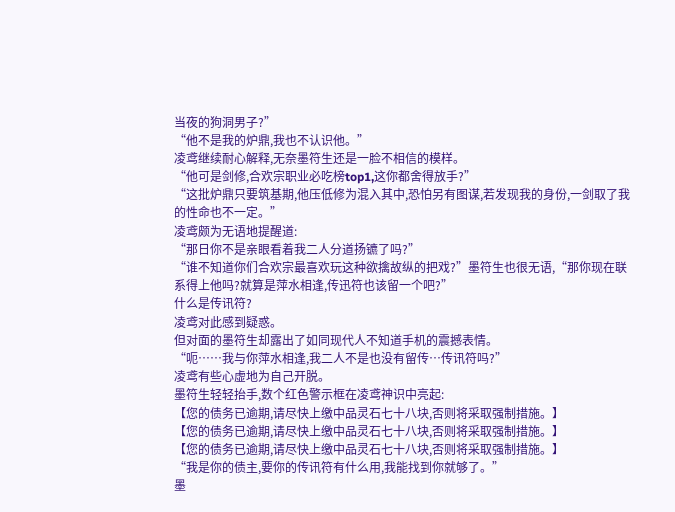当夜的狗洞男子?”
“他不是我的炉鼎,我也不认识他。”
凌鸢继续耐心解释,无奈墨符生还是一脸不相信的模样。
“他可是剑修,合欢宗职业必吃榜top1,这你都舍得放手?”
“这批炉鼎只要筑基期,他压低修为混入其中,恐怕另有图谋,若发现我的身份,一剑取了我的性命也不一定。”
凌鸢颇为无语地提醒道:
“那日你不是亲眼看着我二人分道扬镳了吗?”
“谁不知道你们合欢宗最喜欢玩这种欲擒故纵的把戏?”墨符生也很无语,“那你现在联系得上他吗?就算是萍水相逢,传迅符也该留一个吧?”
什么是传讯符?
凌鸢对此感到疑惑。
但对面的墨符生却露出了如同现代人不知道手机的震撼表情。
“呃……我与你萍水相逢,我二人不是也没有留传…传讯符吗?”
凌鸢有些心虚地为自己开脱。
墨符生轻轻抬手,数个红色警示框在凌鸢神识中亮起:
【您的债务已逾期,请尽快上缴中品灵石七十八块,否则将采取强制措施。】
【您的债务已逾期,请尽快上缴中品灵石七十八块,否则将采取强制措施。】
【您的债务已逾期,请尽快上缴中品灵石七十八块,否则将采取强制措施。】
“我是你的债主,要你的传讯符有什么用,我能找到你就够了。”
墨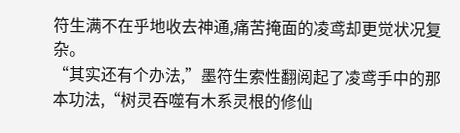符生满不在乎地收去神通,痛苦掩面的凌鸢却更觉状况复杂。
“其实还有个办法,”墨符生索性翻阅起了凌鸢手中的那本功法,“树灵吞噬有木系灵根的修仙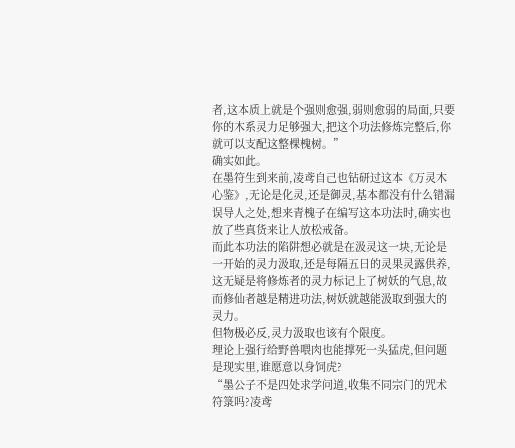者,这本质上就是个强则愈强,弱则愈弱的局面,只要你的木系灵力足够强大,把这个功法修炼完整后,你就可以支配这整棵槐树。”
确实如此。
在墨符生到来前,凌鸢自己也钻研过这本《万灵木心鉴》,无论是化灵,还是御灵,基本都没有什么错漏误导人之处,想来青槐子在编写这本功法时,确实也放了些真货来让人放松戒备。
而此本功法的陷阱想必就是在汲灵这一块,无论是一开始的灵力汲取,还是每隔五日的灵果灵露供养,这无疑是将修炼者的灵力标记上了树妖的气息,故而修仙者越是精进功法,树妖就越能汲取到强大的灵力。
但物极必反,灵力汲取也该有个限度。
理论上强行给野兽喂肉也能撑死一头猛虎,但问题是现实里,谁愿意以身饲虎?
“墨公子不是四处求学问道,收集不同宗门的咒术符箓吗?凌鸢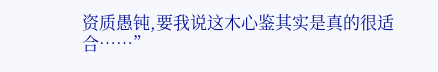资质愚钝,要我说这木心鉴其实是真的很适合……”